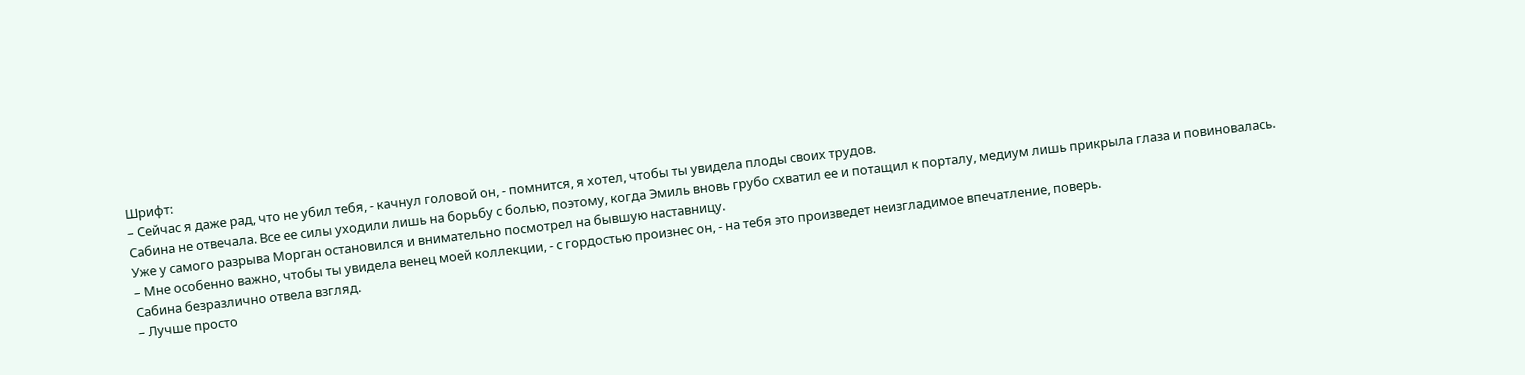Шрифт:
– Сейчас я даже рад, что не убил тебя, - качнул головой он, - помнится, я хотел, чтобы ты увидела плоды своих трудов.
Сабина не отвечала. Все ее силы уходили лишь на борьбу с болью, поэтому, когда Эмиль вновь грубо схватил ее и потащил к порталу, медиум лишь прикрыла глаза и повиновалась. Уже у самого разрыва Морган остановился и внимательно посмотрел на бывшую наставницу.
– Мне особенно важно, чтобы ты увидела венец моей коллекции, - с гордостью произнес он, - на тебя это произведет неизгладимое впечатление, поверь.
Сабина безразлично отвела взгляд.
– Лучше просто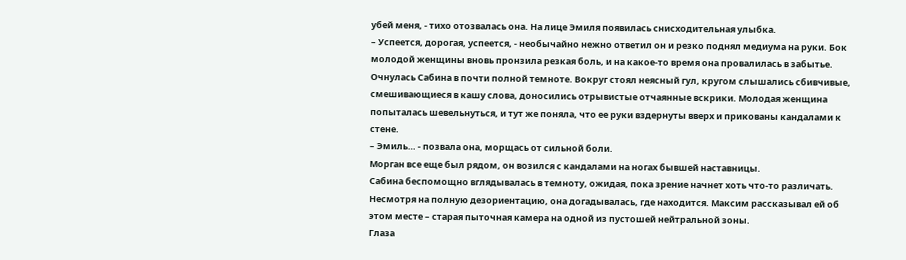убей меня, - тихо отозвалась она. На лице Эмиля появилась снисходительная улыбка.
– Успеется, дорогая, успеется, - необычайно нежно ответил он и резко поднял медиума на руки. Бок молодой женщины вновь пронзила резкая боль, и на какое-то время она провалилась в забытье.
Очнулась Сабина в почти полной темноте. Вокруг стоял неясный гул, кругом слышались сбивчивые, смешивающиеся в кашу слова, доносились отрывистые отчаянные вскрики. Молодая женщина попыталась шевельнуться, и тут же поняла, что ее руки вздернуты вверх и прикованы кандалами к стене.
– Эмиль… - позвала она, морщась от сильной боли.
Морган все еще был рядом, он возился с кандалами на ногах бывшей наставницы.
Сабина беспомощно вглядывалась в темноту, ожидая, пока зрение начнет хоть что-то различать. Несмотря на полную дезориентацию, она догадывалась, где находится. Максим рассказывал ей об этом месте – старая пыточная камера на одной из пустошей нейтральной зоны.
Глаза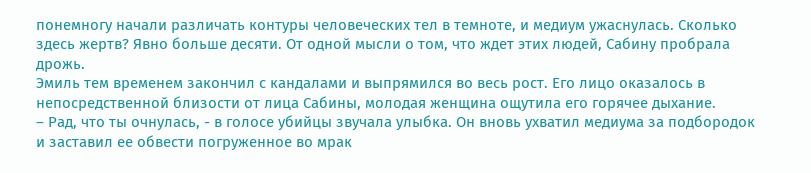понемногу начали различать контуры человеческих тел в темноте, и медиум ужаснулась. Сколько здесь жертв? Явно больше десяти. От одной мысли о том, что ждет этих людей, Сабину пробрала дрожь.
Эмиль тем временем закончил с кандалами и выпрямился во весь рост. Его лицо оказалось в непосредственной близости от лица Сабины, молодая женщина ощутила его горячее дыхание.
– Рад, что ты очнулась, - в голосе убийцы звучала улыбка. Он вновь ухватил медиума за подбородок и заставил ее обвести погруженное во мрак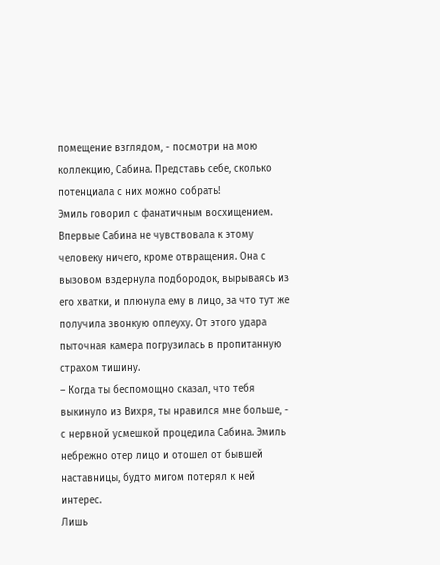помещение взглядом, - посмотри на мою коллекцию, Сабина. Представь себе, сколько потенциала с них можно собрать!
Эмиль говорил с фанатичным восхищением. Впервые Сабина не чувствовала к этому человеку ничего, кроме отвращения. Она с вызовом вздернула подбородок, вырываясь из его хватки, и плюнула ему в лицо, за что тут же получила звонкую оплеуху. От этого удара пыточная камера погрузилась в пропитанную страхом тишину.
– Когда ты беспомощно сказал, что тебя выкинуло из Вихря, ты нравился мне больше, - с нервной усмешкой процедила Сабина. Эмиль небрежно отер лицо и отошел от бывшей наставницы, будто мигом потерял к ней интерес.
Лишь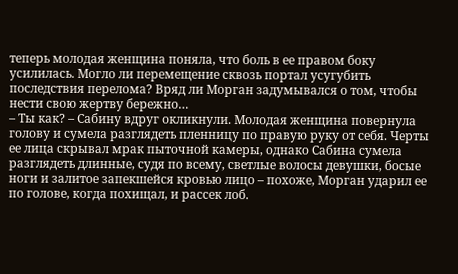теперь молодая женщина поняла, что боль в ее правом боку усилилась. Могло ли перемещение сквозь портал усугубить последствия перелома? Вряд ли Морган задумывался о том, чтобы нести свою жертву бережно…
– Ты как? – Сабину вдруг окликнули. Молодая женщина повернула голову и сумела разглядеть пленницу по правую руку от себя. Черты ее лица скрывал мрак пыточной камеры, однако Сабина сумела разглядеть длинные, судя по всему, светлые волосы девушки, босые ноги и залитое запекшейся кровью лицо – похоже, Морган ударил ее по голове, когда похищал, и рассек лоб.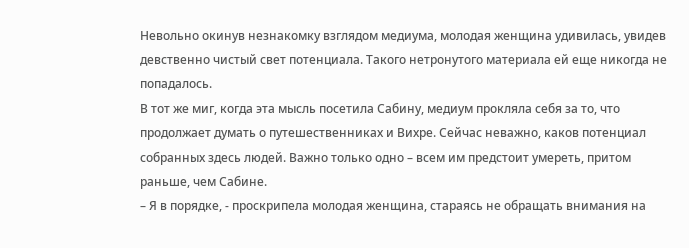Невольно окинув незнакомку взглядом медиума, молодая женщина удивилась, увидев девственно чистый свет потенциала. Такого нетронутого материала ей еще никогда не попадалось.
В тот же миг, когда эта мысль посетила Сабину, медиум прокляла себя за то, что продолжает думать о путешественниках и Вихре. Сейчас неважно, каков потенциал собранных здесь людей. Важно только одно – всем им предстоит умереть, притом раньше, чем Сабине.
– Я в порядке, - проскрипела молодая женщина, стараясь не обращать внимания на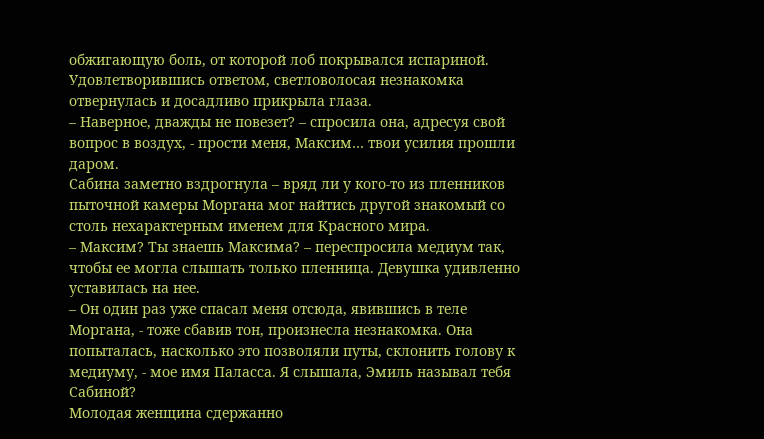обжигающую боль, от которой лоб покрывался испариной.
Удовлетворившись ответом, светловолосая незнакомка отвернулась и досадливо прикрыла глаза.
– Наверное, дважды не повезет? – спросила она, адресуя свой вопрос в воздух, - прости меня, Максим… твои усилия прошли даром.
Сабина заметно вздрогнула – вряд ли у кого-то из пленников пыточной камеры Моргана мог найтись другой знакомый со столь нехарактерным именем для Красного мира.
– Максим? Ты знаешь Максима? – переспросила медиум так, чтобы ее могла слышать только пленница. Девушка удивленно уставилась на нее.
– Он один раз уже спасал меня отсюда, явившись в теле Моргана, - тоже сбавив тон, произнесла незнакомка. Она попыталась, насколько это позволяли путы, склонить голову к медиуму, - мое имя Паласса. Я слышала, Эмиль называл тебя Сабиной?
Молодая женщина сдержанно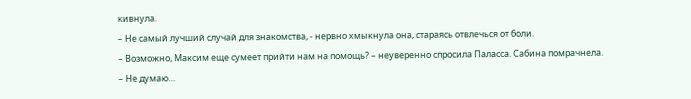кивнула.
– Не самый лучший случай для знакомства, - нервно хмыкнула она, стараясь отвлечься от боли.
– Возможно, Максим еще сумеет прийти нам на помощь? – неуверенно спросила Паласса. Сабина помрачнела.
– Не думаю…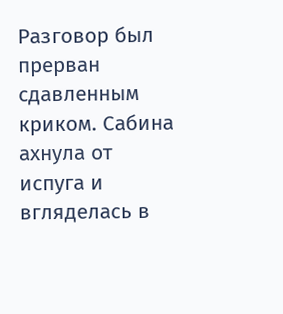Разговор был прерван сдавленным криком. Сабина ахнула от испуга и вгляделась в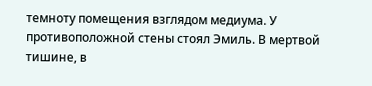темноту помещения взглядом медиума. У противоположной стены стоял Эмиль. В мертвой тишине, в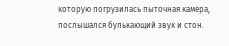которую погрузилась пыточная камера, послышался булькающий звук и стон.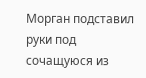Морган подставил руки под сочащуюся из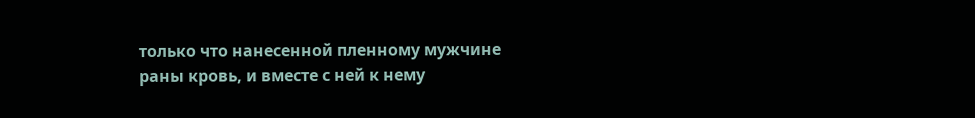только что нанесенной пленному мужчине раны кровь, и вместе с ней к нему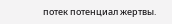потек потенциал жертвы.